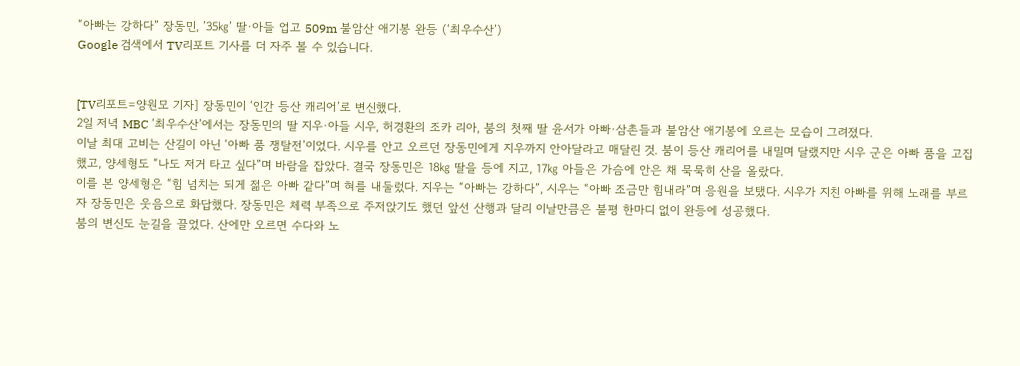“아빠는 강하다” 장동민, ’35㎏’ 딸·아들 업고 509m 불암산 애기봉 완등 (‘최우수산’)
Google 검색에서 TV리포트 기사를 더 자주 볼 수 있습니다.


[TV리포트=양원모 기자] 장동민이 ‘인간 등산 캐리어’로 변신했다.
2일 저녁 MBC ‘최우수산’에서는 장동민의 딸 지우·아들 시우, 허경환의 조카 리아, 붐의 첫째 딸 윤서가 아빠·삼촌들과 불암산 애기봉에 오르는 모습이 그려졌다.
이날 최대 고비는 산길이 아닌 ‘아빠 품 쟁탈전’이었다. 시우를 안고 오르던 장동민에게 지우까지 안아달라고 매달린 것. 붐이 등산 캐리어를 내밀며 달랬지만 시우 군은 아빠 품을 고집했고, 양세형도 “나도 저거 타고 싶다”며 바람을 잡았다. 결국 장동민은 18㎏ 딸을 등에 지고, 17㎏ 아들은 가슴에 안은 채 묵묵히 산을 올랐다.
이를 본 양세형은 “힘 넘치는 되게 젊은 아빠 같다”며 혀를 내둘렀다. 지우는 “아빠는 강하다”, 시우는 “아빠 조금만 힘내라”며 응원을 보탰다. 시우가 지친 아빠를 위해 노래를 부르자 장동민은 웃음으로 화답했다. 장동민은 체력 부족으로 주저앉기도 했던 앞선 산행과 달리 이날만큼은 불평 한마디 없이 완등에 성공했다.
붐의 변신도 눈길을 끌었다. 산에만 오르면 수다와 노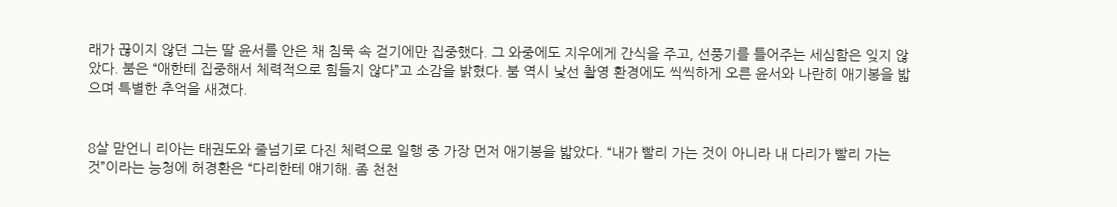래가 끊이지 않던 그는 딸 윤서를 안은 채 침묵 속 걷기에만 집중했다. 그 와중에도 지우에게 간식을 주고, 선풍기를 틀어주는 세심함은 잊지 않았다. 붐은 “애한테 집중해서 체력적으로 힘들지 않다”고 소감을 밝혔다. 붐 역시 낯선 촬영 환경에도 씩씩하게 오른 윤서와 나란히 애기봉을 밟으며 특별한 추억을 새겼다.


8살 맏언니 리아는 태권도와 줄넘기로 다진 체력으로 일행 중 가장 먼저 애기봉을 밟았다. “내가 빨리 가는 것이 아니라 내 다리가 빨리 가는 것”이라는 능청에 허경환은 “다리한테 얘기해. 좀 천천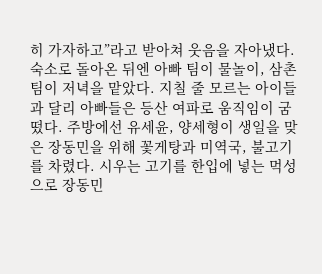히 가자하고”라고 받아쳐 웃음을 자아냈다.
숙소로 돌아온 뒤엔 아빠 팀이 물놀이, 삼촌 팀이 저녁을 맡았다. 지칠 줄 모르는 아이들과 달리 아빠들은 등산 여파로 움직임이 굼떴다. 주방에선 유세윤, 양세형이 생일을 맞은 장동민을 위해 꽃게탕과 미역국, 불고기를 차렸다. 시우는 고기를 한입에 넣는 먹성으로 장동민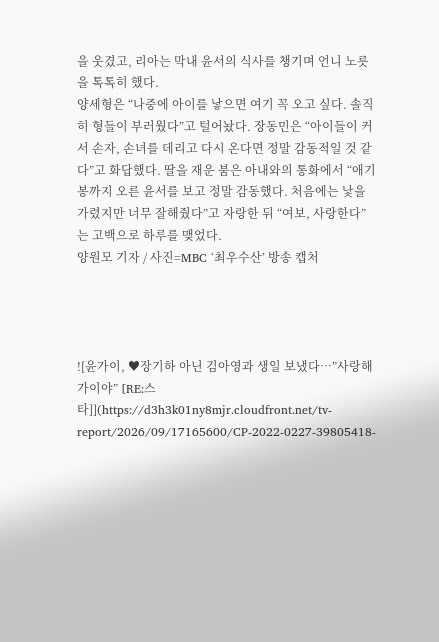을 웃겼고, 리아는 막내 윤서의 식사를 챙기며 언니 노릇을 톡톡히 했다.
양세형은 “나중에 아이를 낳으면 여기 꼭 오고 싶다. 솔직히 형들이 부러웠다”고 털어놨다. 장동민은 “아이들이 커서 손자, 손녀를 데리고 다시 온다면 정말 감동적일 것 같다”고 화답했다. 딸을 재운 붐은 아내와의 통화에서 “애기봉까지 오른 윤서를 보고 정말 감동했다. 처음에는 낯을 가렸지만 너무 잘해줬다”고 자랑한 뒤 “여보, 사랑한다”는 고백으로 하루를 맺었다.
양원모 기자 / 사진=MBC ‘최우수산’ 방송 캡처




![윤가이, ♥장기하 아닌 김아영과 생일 보냈다…”사랑해 가이야” [RE:스타]](https://d3h3k01ny8mjr.cloudfront.net/tv-report/2026/09/17165600/CP-2022-0227-39805418-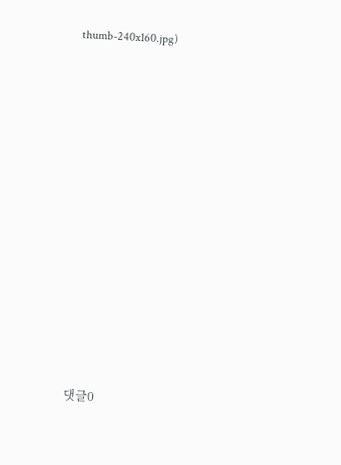thumb-240x160.jpg)














댓글0